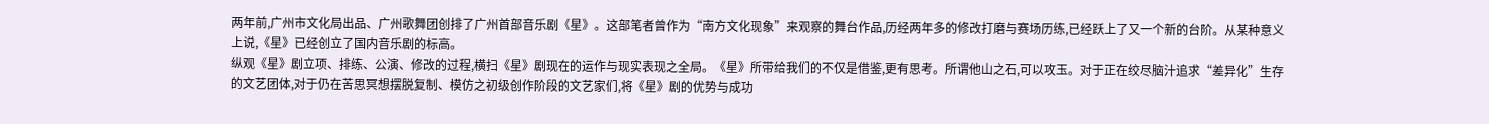两年前,广州市文化局出品、广州歌舞团创排了广州首部音乐剧《星》。这部笔者曾作为“南方文化现象”来观察的舞台作品,历经两年多的修改打磨与赛场历练,已经跃上了又一个新的台阶。从某种意义上说,《星》已经创立了国内音乐剧的标高。
纵观《星》剧立项、排练、公演、修改的过程,横扫《星》剧现在的运作与现实表现之全局。《星》所带给我们的不仅是借鉴,更有思考。所谓他山之石,可以攻玉。对于正在绞尽脑汁追求“差异化”生存的文艺团体,对于仍在苦思冥想摆脱复制、模仿之初级创作阶段的文艺家们,将《星》剧的优势与成功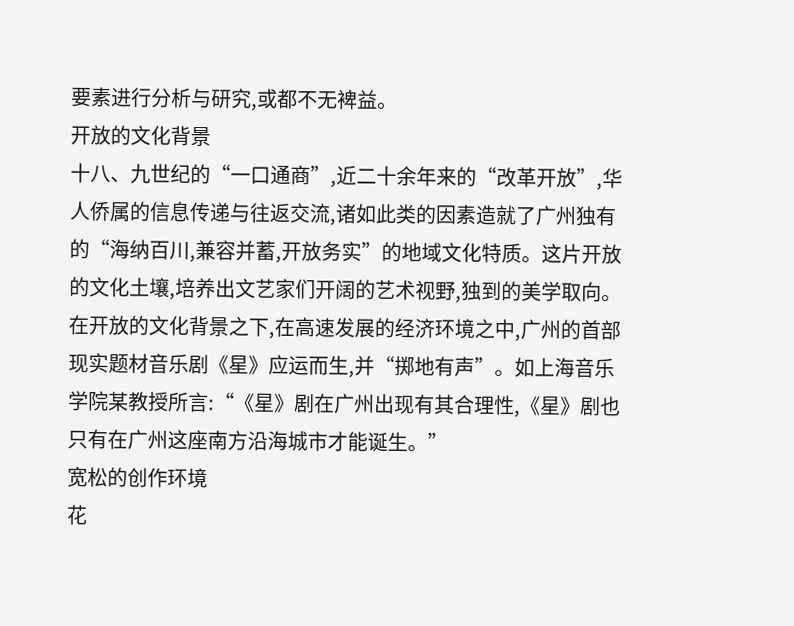要素进行分析与研究,或都不无裨益。
开放的文化背景
十八、九世纪的“一口通商”,近二十余年来的“改革开放”,华人侨属的信息传递与往返交流,诸如此类的因素造就了广州独有的“海纳百川,兼容并蓄,开放务实”的地域文化特质。这片开放的文化土壤,培养出文艺家们开阔的艺术视野,独到的美学取向。在开放的文化背景之下,在高速发展的经济环境之中,广州的首部现实题材音乐剧《星》应运而生,并“掷地有声”。如上海音乐学院某教授所言:“《星》剧在广州出现有其合理性,《星》剧也只有在广州这座南方沿海城市才能诞生。”
宽松的创作环境
花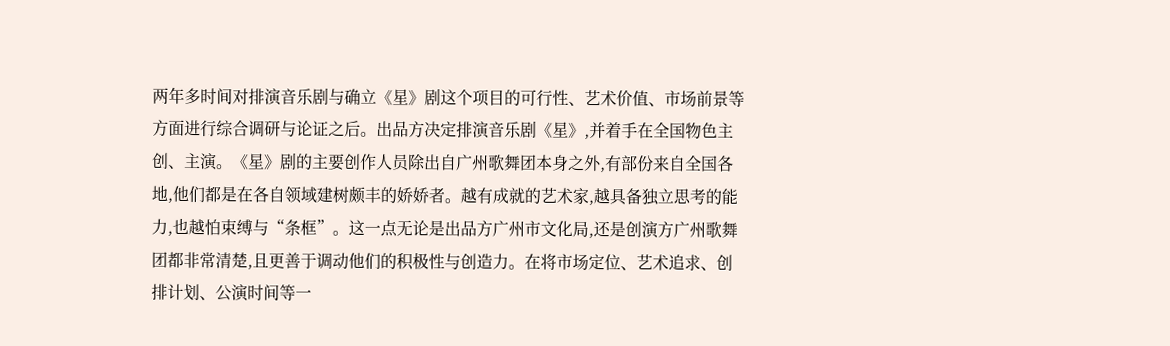两年多时间对排演音乐剧与确立《星》剧这个项目的可行性、艺术价值、市场前景等方面进行综合调研与论证之后。出品方决定排演音乐剧《星》,并着手在全国物色主创、主演。《星》剧的主要创作人员除出自广州歌舞团本身之外,有部份来自全国各地,他们都是在各自领域建树颇丰的娇娇者。越有成就的艺术家,越具备独立思考的能力,也越怕束缚与“条框”。这一点无论是出品方广州市文化局,还是创演方广州歌舞团都非常清楚,且更善于调动他们的积极性与创造力。在将市场定位、艺术追求、创排计划、公演时间等一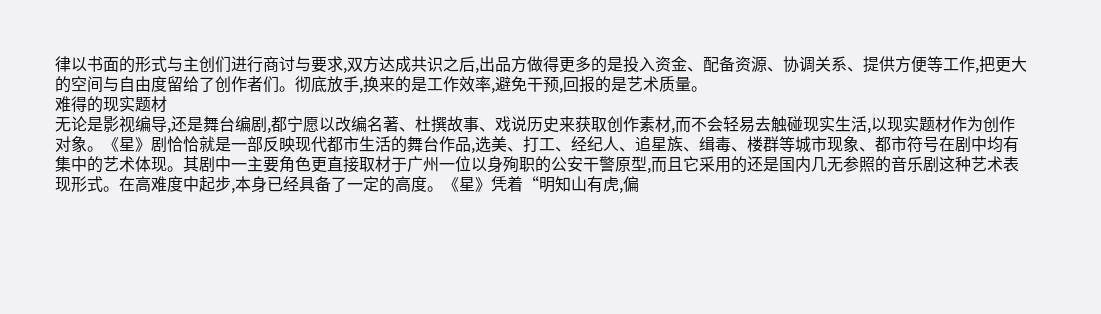律以书面的形式与主创们进行商讨与要求,双方达成共识之后,出品方做得更多的是投入资金、配备资源、协调关系、提供方便等工作,把更大的空间与自由度留给了创作者们。彻底放手,换来的是工作效率,避免干预,回报的是艺术质量。
难得的现实题材
无论是影视编导,还是舞台编剧,都宁愿以改编名著、杜撰故事、戏说历史来获取创作素材,而不会轻易去触碰现实生活,以现实题材作为创作对象。《星》剧恰恰就是一部反映现代都市生活的舞台作品,选美、打工、经纪人、追星族、缉毒、楼群等城市现象、都市符号在剧中均有集中的艺术体现。其剧中一主要角色更直接取材于广州一位以身殉职的公安干警原型,而且它采用的还是国内几无参照的音乐剧这种艺术表现形式。在高难度中起步,本身已经具备了一定的高度。《星》凭着“明知山有虎,偏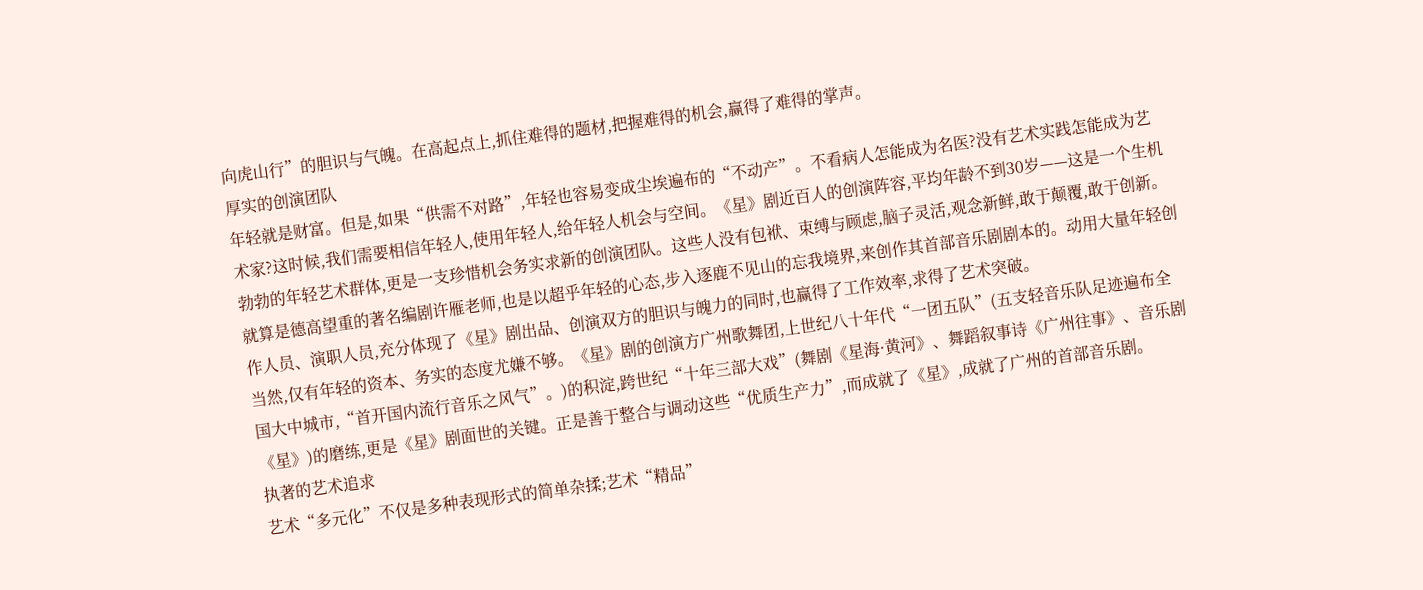向虎山行”的胆识与气魄。在高起点上,抓住难得的题材,把握难得的机会,赢得了难得的掌声。
厚实的创演团队
年轻就是财富。但是,如果“供需不对路”,年轻也容易变成尘埃遍布的“不动产”。不看病人怎能成为名医?没有艺术实践怎能成为艺术家?这时候,我们需要相信年轻人,使用年轻人,给年轻人机会与空间。《星》剧近百人的创演阵容,平均年龄不到30岁——这是一个生机勃勃的年轻艺术群体,更是一支珍惜机会务实求新的创演团队。这些人没有包袱、束缚与顾虑,脑子灵活,观念新鲜,敢于颠覆,敢于创新。就算是德高望重的著名编剧许雁老师,也是以超乎年轻的心态,步入逐鹿不见山的忘我境界,来创作其首部音乐剧剧本的。动用大量年轻创作人员、演职人员,充分体现了《星》剧出品、创演双方的胆识与魄力的同时,也赢得了工作效率,求得了艺术突破。
当然,仅有年轻的资本、务实的态度尤嫌不够。《星》剧的创演方广州歌舞团,上世纪八十年代“一团五队”(五支轻音乐队足迹遍布全国大中城市,“首开国内流行音乐之风气”。)的积淀,跨世纪“十年三部大戏”(舞剧《星海·黄河》、舞蹈叙事诗《广州往事》、音乐剧《星》)的磨练,更是《星》剧面世的关键。正是善于整合与调动这些“优质生产力”,而成就了《星》,成就了广州的首部音乐剧。
执著的艺术追求
艺术“多元化”不仅是多种表现形式的简单杂揉;艺术“精品”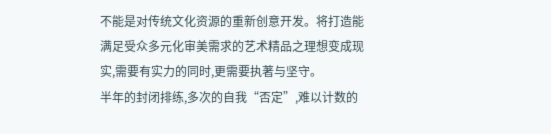不能是对传统文化资源的重新创意开发。将打造能满足受众多元化审美需求的艺术精品之理想变成现实,需要有实力的同时,更需要执著与坚守。
半年的封闭排练,多次的自我“否定”,难以计数的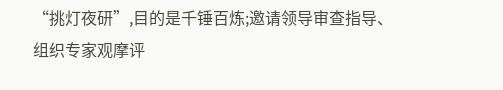“挑灯夜研”,目的是千锤百炼;邀请领导审查指导、组织专家观摩评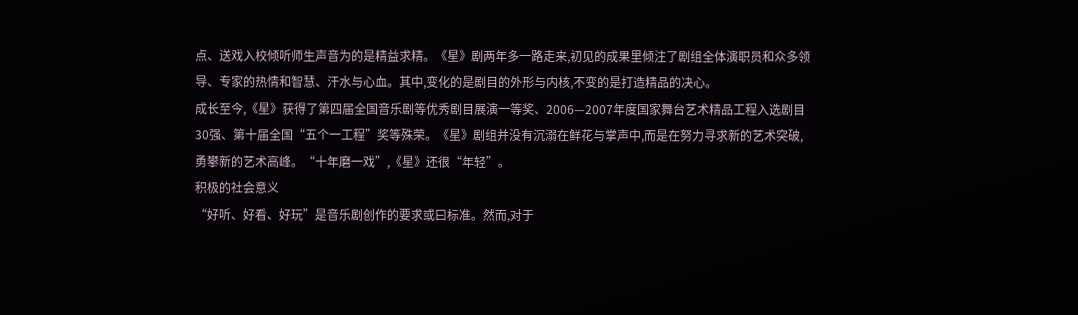点、送戏入校倾听师生声音为的是精益求精。《星》剧两年多一路走来,初见的成果里倾注了剧组全体演职员和众多领导、专家的热情和智慧、汗水与心血。其中,变化的是剧目的外形与内核,不变的是打造精品的决心。
成长至今,《星》获得了第四届全国音乐剧等优秀剧目展演一等奖、2006—2007年度国家舞台艺术精品工程入选剧目30强、第十届全国“五个一工程”奖等殊荣。《星》剧组并没有沉溺在鲜花与掌声中,而是在努力寻求新的艺术突破,勇攀新的艺术高峰。“十年磨一戏”,《星》还很“年轻”。
积极的社会意义
“好听、好看、好玩”是音乐剧创作的要求或曰标准。然而,对于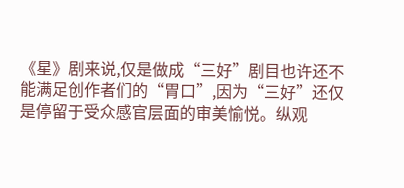《星》剧来说,仅是做成“三好”剧目也许还不能满足创作者们的“胃口”,因为“三好”还仅是停留于受众感官层面的审美愉悦。纵观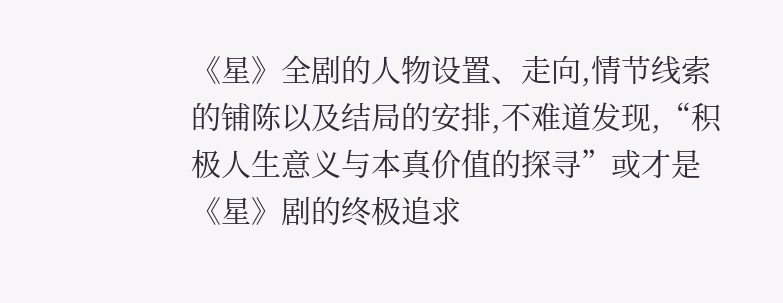《星》全剧的人物设置、走向,情节线索的铺陈以及结局的安排,不难道发现,“积极人生意义与本真价值的探寻”或才是《星》剧的终极追求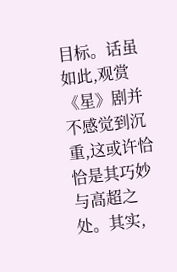目标。话虽如此,观赏《星》剧并不感觉到沉重,这或许恰恰是其巧妙与高超之处。其实,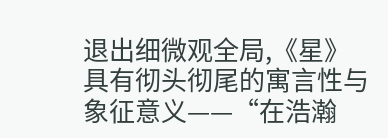退出细微观全局,《星》具有彻头彻尾的寓言性与象征意义——“在浩瀚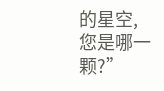的星空,您是哪一颗?”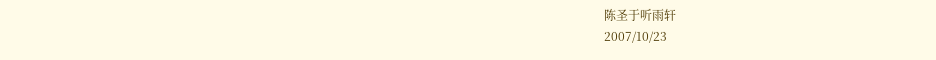陈圣于听雨轩
2007/10/23